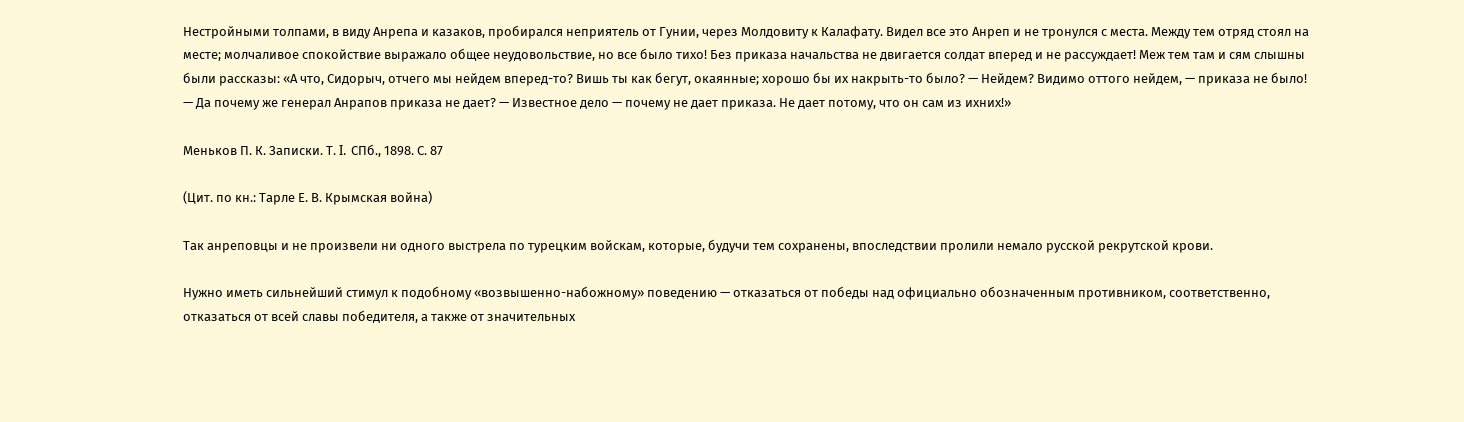Нестройными толпами, в виду Анрепа и казаков, пробирался неприятель от Гунии, через Молдовиту к Калафату. Видел все это Анреп и не тронулся с места. Между тем отряд стоял на месте; молчаливое спокойствие выражало общее неудовольствие, но все было тихо! Без приказа начальства не двигается солдат вперед и не рассуждает! Меж тем там и сям слышны были рассказы: «А что, Сидорыч, отчего мы нейдем вперед-то? Вишь ты как бегут, окаянные; хорошо бы их накрыть-то было? — Нейдем? Видимо оттого нейдем, — приказа не было! — Да почему же генерал Анрапов приказа не дает? — Известное дело — почему не дает приказа. Не дает потому, что он сам из ихних!»

Меньков П. К. Записки. Т. I. СПб., 1898. С. 87

(Цит. по кн.: Тарле Е. В. Крымская война)

Так анреповцы и не произвели ни одного выстрела по турецким войскам, которые, будучи тем сохранены, впоследствии пролили немало русской рекрутской крови.

Нужно иметь сильнейший стимул к подобному «возвышенно-набожному» поведению — отказаться от победы над официально обозначенным противником, соответственно, отказаться от всей славы победителя, а также от значительных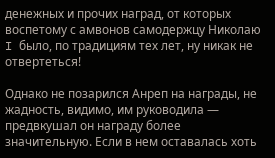денежных и прочих наград, от которых воспетому с амвонов самодержцу Николаю I было, по традициям тех лет, ну никак не отвертеться!

Однако не позарился Анреп на награды, не жадность, видимо, им руководила — предвкушал он награду более значительную. Если в нем оставалась хоть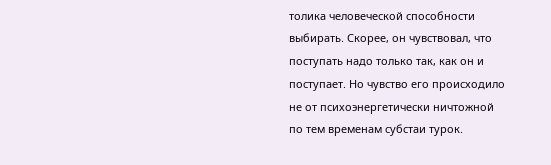толика человеческой способности выбирать. Скорее, он чувствовал, что поступать надо только так, как он и поступает. Но чувство его происходило не от психоэнергетически ничтожной по тем временам субстаи турок.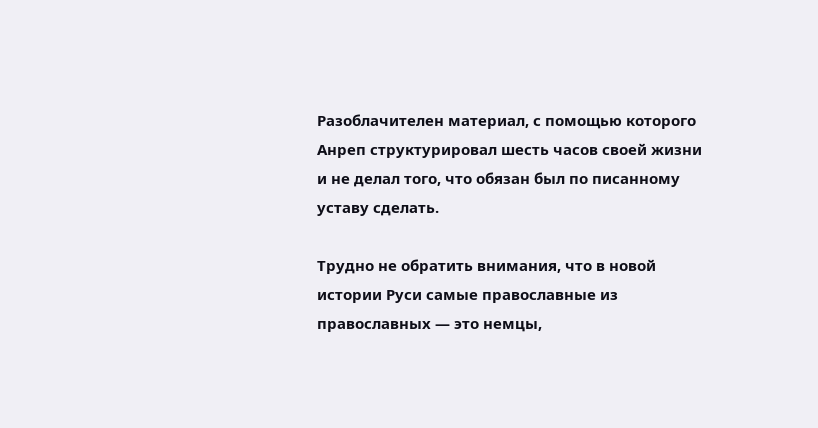Разоблачителен материал, с помощью которого Анреп структурировал шесть часов своей жизни и не делал того, что обязан был по писанному уставу сделать.

Трудно не обратить внимания, что в новой истории Руси самые православные из православных — это немцы,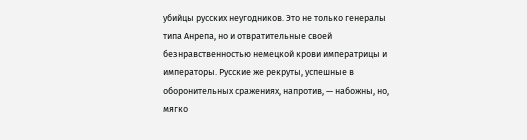убийцы русских неугодников. Это не только генералы типа Анрепа, но и отвратительные своей безнравственностью немецкой крови императрицы и императоры. Русские же рекруты, успешные в оборонительных сражениях, напротив, — набожны, но, мягко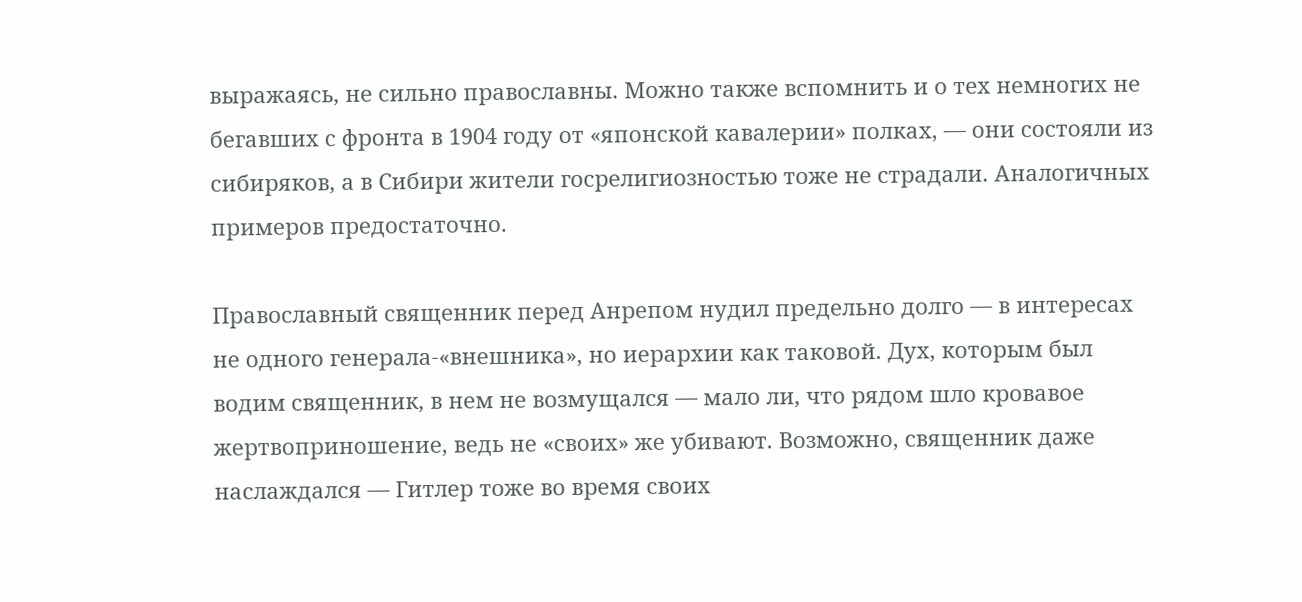выражаясь, не сильно православны. Можно также вспомнить и о тех немногих не бегавших с фронта в 1904 году от «японской кавалерии» полках, — они состояли из сибиряков, а в Сибири жители госрелигиозностью тоже не страдали. Аналогичных примеров предостаточно.

Православный священник перед Анрепом нудил предельно долго — в интересах не одного генерала-«внешника», но иерархии как таковой. Дух, которым был водим священник, в нем не возмущался — мало ли, что рядом шло кровавое жертвоприношение, ведь не «своих» же убивают. Возможно, священник даже наслаждался — Гитлер тоже во время своих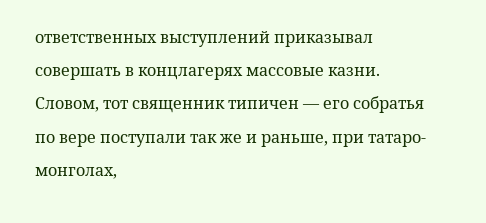ответственных выступлений приказывал совершать в концлагерях массовые казни. Словом, тот священник типичен — его собратья по вере поступали так же и раньше, при татаро-монголах,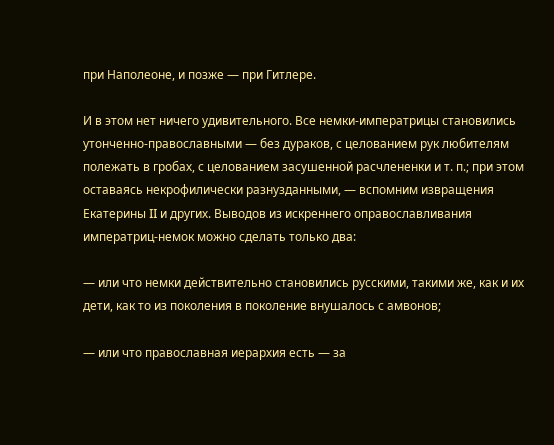при Наполеоне, и позже — при Гитлере.

И в этом нет ничего удивительного. Все немки-императрицы становились утонченно-православными — без дураков, с целованием рук любителям полежать в гробах, с целованием засушенной расчлененки и т. п.; при этом оставаясь некрофилически разнузданными, — вспомним извращения Екатерины II и других. Выводов из искреннего оправославливания императриц-немок можно сделать только два:

— или что немки действительно становились русскими, такими же, как и их дети, как то из поколения в поколение внушалось с амвонов;

— или что православная иерархия есть — за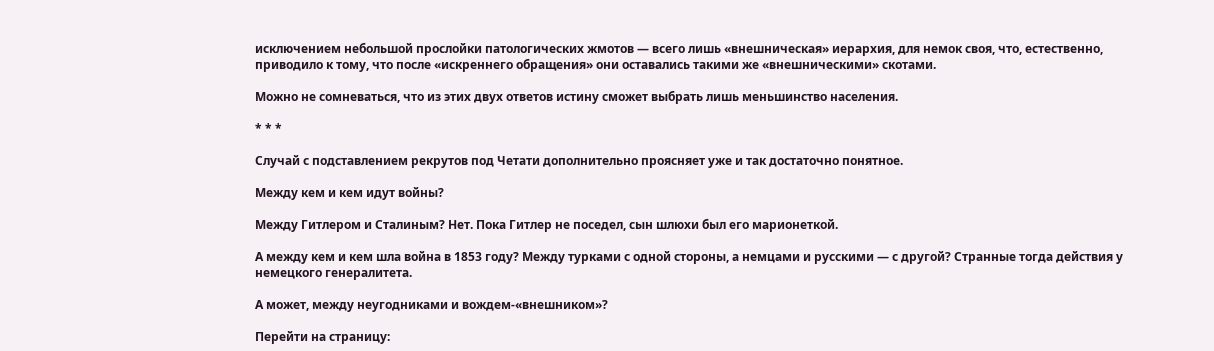исключением небольшой прослойки патологических жмотов — всего лишь «внешническая» иерархия, для немок своя, что, естественно, приводило к тому, что после «искреннего обращения» они оставались такими же «внешническими» скотами.

Можно не сомневаться, что из этих двух ответов истину сможет выбрать лишь меньшинство населения.

* * *

Случай с подставлением рекрутов под Четати дополнительно проясняет уже и так достаточно понятное.

Между кем и кем идут войны?

Между Гитлером и Сталиным? Нет. Пока Гитлер не поседел, сын шлюхи был его марионеткой.

А между кем и кем шла война в 1853 году? Между турками с одной стороны, а немцами и русскими — с другой? Странные тогда действия у немецкого генералитета.

А может, между неугодниками и вождем-«внешником»?

Перейти на страницу: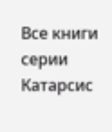Все книги серии Катарсис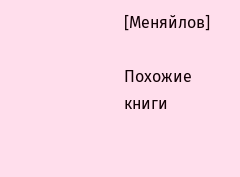[Меняйлов]

Похожие книги